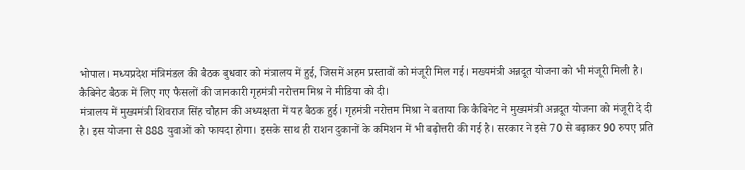भोपाल। मध्यप्रदेश मंत्रिमंडल की बैठक बुधवार को मंत्रालय में हुई, जिसमें अहम प्रस्तावों को मंजूरी मिल गई। मख्यमंत्री अन्नदूत योजना को भी मंजूरी मिली है। कैबिनेट बैठक में लिए गए फैसलों की जानकारी गृहमंत्री नरोत्तम मिश्र ने मीडिया को दी।
मंत्रालय में मुख्यमंत्री शिवराज सिंह चौहान की अध्यक्षता में यह बैठक हुई। गृहमंत्री नरोत्तम मिश्रा ने बताया कि कैबिनेट ने मुख्यमंत्री अन्नदूत योजना को मंजूरी दे दी है। इस योजना से 888 युवाओं को फायदा होगा। इसके साथ ही राशन दुकानों के कमिशन में भी बढ़ोत्तरी की गई है। सरकार ने इसे 70 से बढ़ाकर 90 रुपए प्रति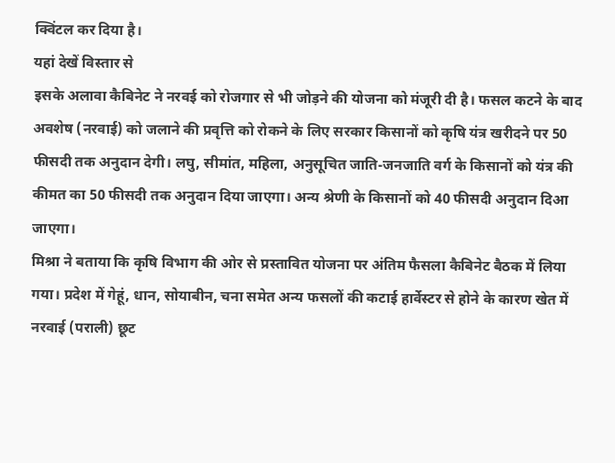क्विंटल कर दिया है।
यहां देखें विस्तार से
इसके अलावा कैबिनेट ने नरवई को रोजगार से भी जोड़ने की योजना को मंजूरी दी है। फसल कटने के बाद अवशेष (नरवाई) को जलाने की प्रवृत्ति को रोकने के लिए सरकार किसानों को कृषि यंत्र खरीदने पर 50 फीसदी तक अनुदान देगी। लघु, सीमांत, महिला, अनुसूचित जाति-जनजाति वर्ग के किसानों को यंत्र की कीमत का 50 फीसदी तक अनुदान दिया जाएगा। अन्य श्रेणी के किसानों को 40 फीसदी अनुदान दिआ जाएगा।
मिश्रा ने बताया कि कृषि विभाग की ओर से प्रस्तावित योजना पर अंतिम फैसला कैबिनेट बैठक में लिया गया। प्रदेश में गेहूं, धान, सोयाबीन, चना समेत अन्य फसलों की कटाई हार्वेस्टर से होने के कारण खेत में नरवाई (पराली) छूट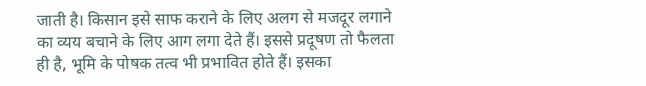जाती है। किसान इसे साफ कराने के लिए अलग से मजदूर लगाने का व्यय बचाने के लिए आग लगा देते हैं। इससे प्रदूषण तो फैलता ही है, भूमि के पोषक तत्व भी प्रभावित होते हैं। इसका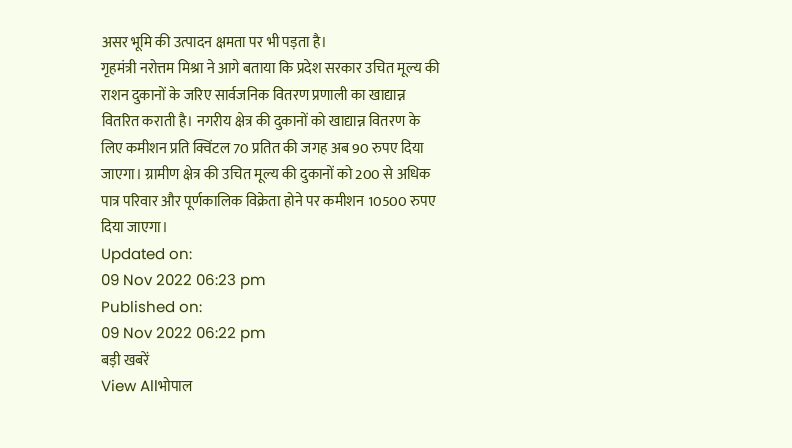असर भूमि की उत्पादन क्षमता पर भी पड़ता है।
गृहमंत्री नरोत्तम मिश्रा ने आगे बताया कि प्रदेश सरकार उचित मूल्य की राशन दुकानों के जरिए सार्वजनिक वितरण प्रणाली का खाद्यान्न वितरित कराती है। नगरीय क्षेत्र की दुकानों को खाद्यान्न वितरण के लिए कमीशन प्रति क्विंटल 70 प्रतित की जगह अब 90 रुपए दिया जाएगा। ग्रामीण क्षेत्र की उचित मूल्य की दुकानों को 200 से अधिक पात्र परिवार और पूर्णकालिक विक्रेता होने पर कमीशन 10500 रुपए दिया जाएगा।
Updated on:
09 Nov 2022 06:23 pm
Published on:
09 Nov 2022 06:22 pm
बड़ी खबरें
View Allभोपाल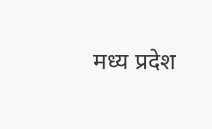मध्य प्रदेश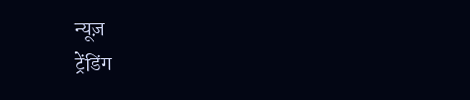न्यूज़
ट्रेंडिंग